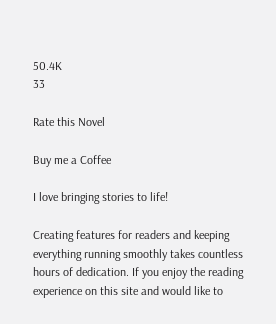50.4K
33

Rate this Novel

Buy me a Coffee

I love bringing stories to life!

Creating features for readers and keeping everything running smoothly takes countless hours of dedication. If you enjoy the reading experience on this site and would like to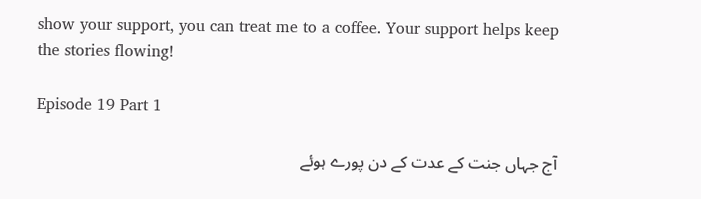show your support, you can treat me to a coffee. Your support helps keep the stories flowing!

Episode 19 Part 1

آج جہاں جنت کے عدت کے دن پورے ہوئے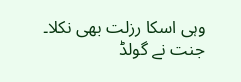وہی اسکا رزلت بھی نکلا۔
جنت نے گولڈ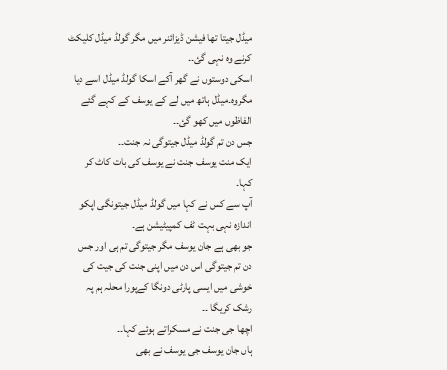میڈل جیتا تھا فیشن ڈیزائنر میں مگر گولڈ میڈل کلیکٹ کرنے وہ نہی گئ۔۔
اسکی دوستوں نے گھر آکے اسکا گولڈ میڈل اسے دیا مگروہ۔میڈل ہاتھ میں لے کے یوسف کے کہے گئے الفاظوں میں کھو گئ۔۔
جس دن تم گولڈ میڈل جیتوگی نہ جنت۔۔
ایک منت یوسف جنت نے یوسف کی بات کاٹ کر کہا۔
آپ سے کس نے کہا میں گولڈ میڈل جیتونگی اپکو اندازہ نہی بہت ٹف کمپیٹیشن ہے۔
جو بھی ہے جان یوسف مگر جیتوگی تم ہی اور جس دن تم جیتوگی اس دن میں اپنی جنت کی جیت کی خوشی میں ایسی پارٹی دونگا کےپورا محلہ ہم پہ رشک کریگا ۔۔
اچھا جی جنت نے مسکراتے ہوئے کہا۔۔
ہاں جان یوسف جی یوسف نے بھی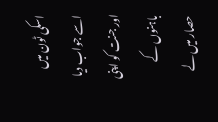اسکی ٹون میں اسے جواب دیا اور جنت کو اپنی باہنوں کے حصار میں لے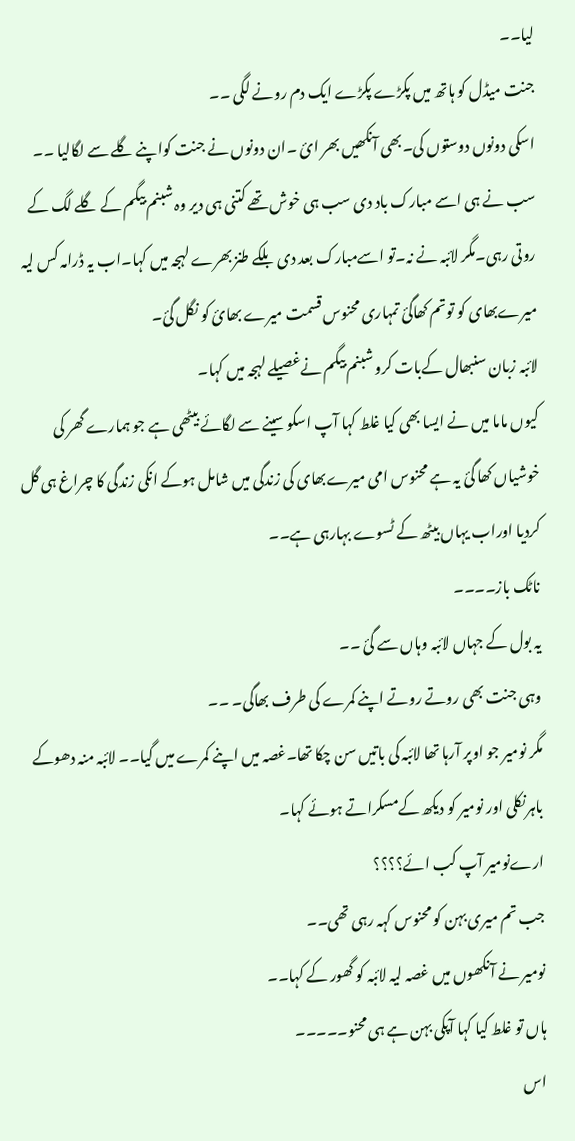لیا۔۔
جنت میڈل کو ہاتھ میں پکڑے پکڑے ایک دم رونے لگی ۔۔
اسکی دونوں دوستوں کی۔بھی آنکھیں بھر ائ ۔ان دونوں نے جنت کواپنے گلے سے لگالیا ۔۔
سب نے ہی اسے مبارک باد دی سب ہی خوش تھے کتنی ہی دیر وہ شبنم بیگم کے گلے لگ کے روتی رہی۔مگر لائبہ نے نہ۔تو اسےمبارک بعد دی بلکے طنز بھرے لہجہ میں کہا۔اب یہ ڈرامہ کس لیہ میرےبھای کو توتم کھاگئ تمہاری محنوس قسمت میرے بھائ کو نگل گئ۔
لائبہ زبان سنبھال کےبات کرو شبنم بیگم نےغصیلے لہجہ میں کہا۔
کیوں ماما میں نے ایسا بھی کیا غلط کہا آپ اسکو سینے سے لگائے بیٹھی ہے جو ہمارے گھر کی خوشیاں کھا گئ یہ ہے محنوس امی میرےبھای کی زندگی میں شامل ہوکے انکی زندگی کا چراغ ہی گل کردیا اوراب یہاں بیٹھ کے ٹسوے بہارہی ہے۔۔
ناٹک باز۔۔۔۔
یہ بول کے جہاں لائبہ وہاں سے گئ ۔۔
وہی جنت بھی روتے روتے اپنے کمرے کی طرف بھاگی۔ ۔۔
مگر نومیر جو اوپر آرہا تھا لائبہ کی باتیں سن چکا تھا۔غصہ میں اپنے کمرے میں گیا۔۔ لائبہ منہ دھوکے باہرنکلی اور نومیر کو دیکھ کےمسکراتے ہوئے کہا۔
ارےنومیر آپ کب ائے؟؟؟؟
جب تم میری بہن کو محنوس کہہ رہی تھی۔۔
نومیر نے آنکھوں میں غصہ لیہ لائبہ کو گھور کے کہا۔۔
ہاں تو غلط کیا کہا آپکی بہن ہے ہی محنو۔۔۔۔۔
اس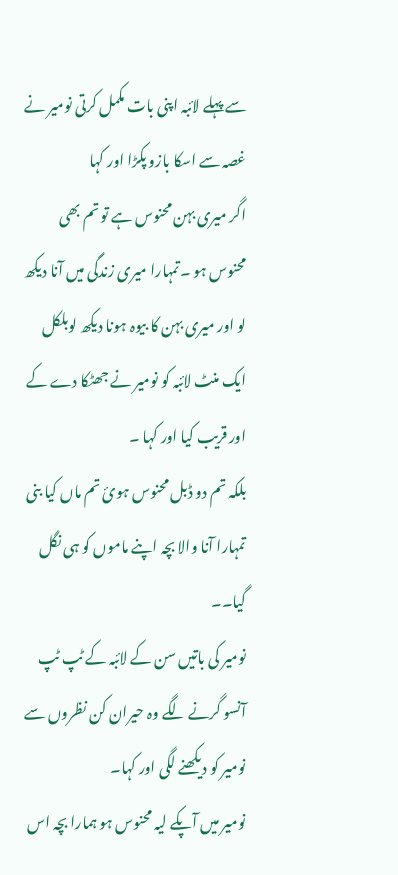سے پہلے لائبہ اپنی بات مکمل کرتی نومیر نے غصہ سے اسکا بازو پکڑا اور کہا
اگر میری بہن محنوس ہے تو تم بھی محنوس ہو ۔تمہارا میری زندگی میں آنا دیکھ لو اور میری بہن کا بیوہ ہونا دیکھ لوبلکل ایک منٹ لائبہ کو نومیر نے جھٹکا دے کے اور قریب کیا اور کہا ۔
بلکہ تم دو ڈبل محنوس ہوئ تم ماں کیا بنی تمہارا آنا والا بچہ اپنے ماموں کو ہی نگل گیا۔۔
نومیر کی باتیں سن کے لائبہ کے ٹپ ٹپ آنسو گرنے لگے وہ حیران کن نظروں سے نومیر کو دیکھنے لگی اور کہا۔
نومیر میں آپکے لیہ محنوس ہو ہمارا بچہ اس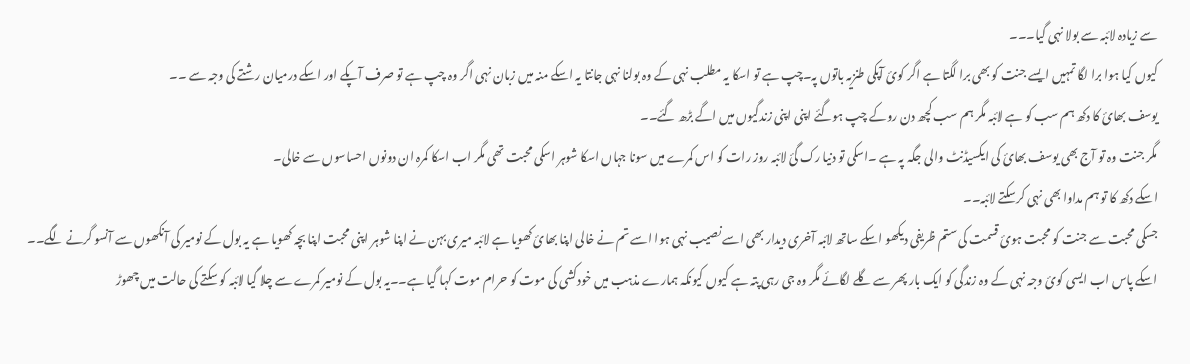سے زیادہ لائبہ سے بولا نہی گیا۔۔۔
کیوں کیا ہوا برا لگا تمہیں ایسے جنت کو بھی برا لگتا ہے اگر کوئ آپکی طنزیہ باتوں پہ۔چپ ہے تو اسکا یہ مطلب نہی کے وہ بولنا نہی جانتا یہ اسکے منہ میں زبان نہی اگر وہ چپ ہے تو صرف آپکے اور اسکے درمیان رشتے کی وجہ سے ۔۔
یوسف بھائ کا دکھ ہم سب کو ہے لائبہ مگر ہم سب کچھ دن روکے چپ ہوگئے اپنی اپنی زندگیوں میں اگے بڑھ گئے۔۔
مگر جنت وہ تو آج بھی یوسف بھائ کی ایکسیڈنٹ والی جگہ پہ ہے ۔اسکی تو دنیا رک گئ لائبہ روز رات کو اس کمرے میں سونا جہاں اسکا شوہر اسکی محبت تھی مگر اب اسکا کمرہ ان دونوں احساسوں سے خالی۔
اسکے دکھ کا تو ہم مداوا بھی نہی کرسکتے لائبہ۔۔
جسکی محبت سے جنت کو محبت ہوئ قسمت کی ستم ظریفی دیکھو اسکے ساتھ لائبہ آخری دیدار بھی اسے نصیب نہی ہوا اسے تم نے خالی اپنا بھائ کھویا ہے لائبہ میری بہن نے اپنا شوہر اپنی محبت اپنا بچہ کھویا ہے یہ بول کے نومیر کی آنکھوں سے آنسو گرنے لگے۔۔
اسکے پاس اب ایسی کوئ وجہ نہی کے وہ زندگی کو ایک بار پھر سے گلے لگائے مگر وہ جی رہی پتہ ہے کیوں کیونکہ ہمارے مذہب میں خودکشی کی موت کو حرام موت کہا گیا ہے۔۔یہ بول کے نومیر کمرے سے چلا گیا لائبہ کو سکتے کی حالت میں چھوڑ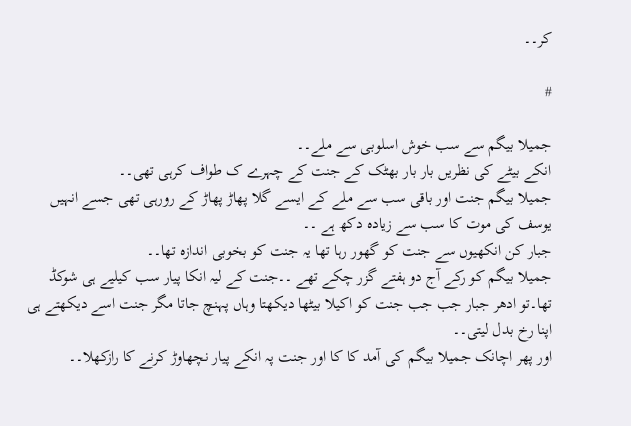کر۔۔

#

جمیلا بیگم سے سب خوش اسلوبی سے ملے۔۔
انکے بیٹے کی نظریں بار بار بھٹک کے جنت کے چہرے ک طواف کرہی تھی۔۔
جمیلا بیگم جنت اور باقی سب سے ملے کے ایسے گلا پھاڑ پھاڑ کے رورہی تھی جسے انہیں یوسف کی موت کا سب سے زیادہ دکھ ہے ۔۔
جبار کن انکھیوں سے جنت کو گھور رہا تھا یہ جنت کو بخوبی اندازہ تھا۔۔
جمیلا بیگم کو رکے آج دو ہفتے گزر چکے تھے ۔۔جنت کے لیہ انکا پیار سب کیلیے ہی شوکڈ تھا۔تو ادھر جبار جب جب جنت کو اکیلا بیٹھا دیکھتا وہاں پہنچ جاتا مگر جنت اسے دیکھتے ہی اپنا رخ بدل لیتی۔۔
اور پھر اچانک جمیلا بیگم کی آمد کا کا اور جنت پہ انکے پیار نچھاوڑ کرنے کا رازکھلا۔۔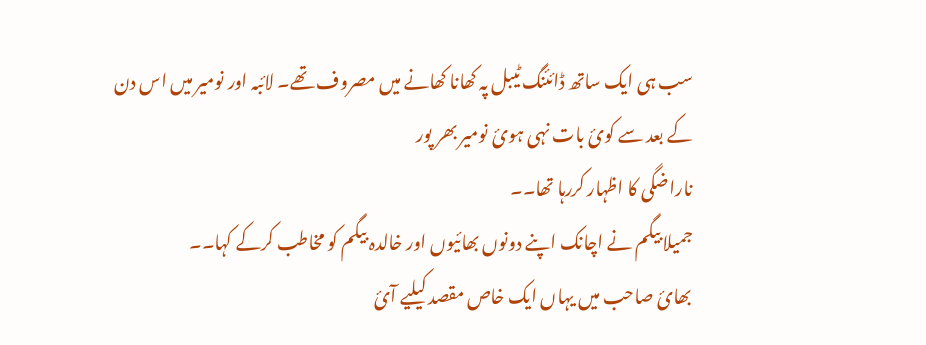سب ہی ایک ساتھ ڈائئنگ ٹیبل پہ کھانا کھانے میں مصروف تھے۔ لائبہ اور نومیر میں اس دن کے بعد سے کوئ بات نہی ہوئ نومیر بھر پور
ناراضگی کا اظہار کررہا تھا۔۔
جمیلا بیگم نے اچانک اپنے دونوں بھائیوں اور خالدہ بیگم کو مخاطب کرکے کہا۔۔
بھائ صاحب میں یہاں ایک خاص مقصد کیلیے آئ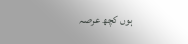ہوں کچھ عرصہ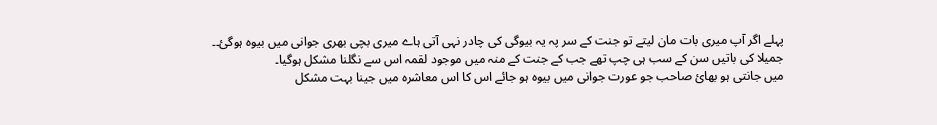پہلے اگر آپ میری بات مان لیتے تو جنت کے سر پہ یہ بیوگی کی چادر نہی آتی ہاے میری بچی بھری جوانی میں بیوہ ہوگئ۔۔
جمیلا کی باتیں سن کے سب ہی چپ تھے جب کے جنت کے منہ میں موجود لقمہ اس سے نگلنا مشکل ہوگیا۔
میں جانتی ہو بھائ صاحب جو عورت جوانی میں بیوہ ہو جائے اس کا اس معاشرہ میں جینا بہت مشکل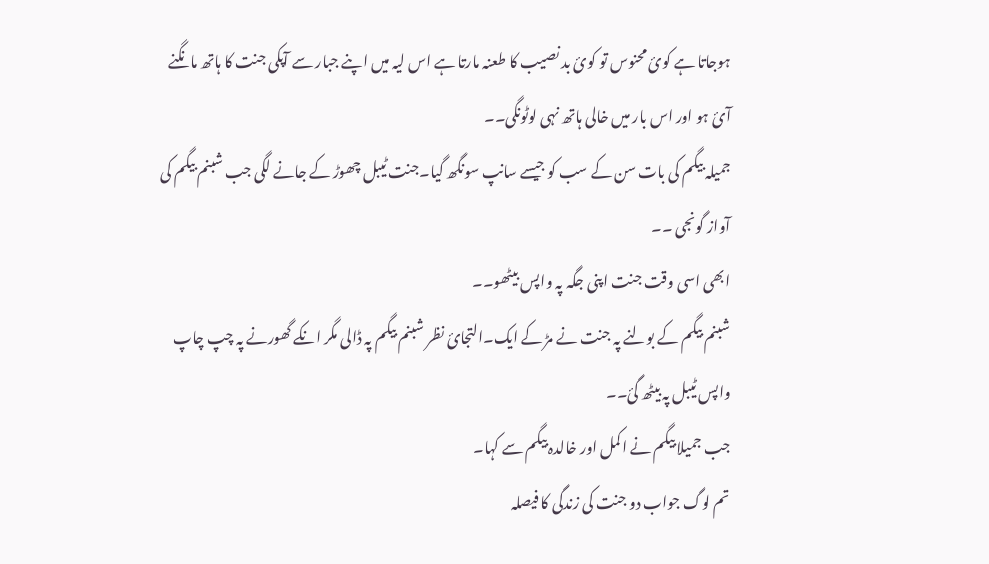ہوجاتا ہے کوئ محنوس تو کوئ بد نصیب کا طعنہ مارتا ہے اس لیہ میں اپنے جبار سے آپکی جنت کا ہاتھ مانگنے آئ ہو اور اس بار میں خالی ہاتھ نہی لوٹونگی۔۔
جمیلہ بیگم کی بات سن کے سب کو جیسے سانپ سونگھ گیا۔جنت ٹیبل چھوڑ کے جانے لگی جب شبنم بیگم کی آواز گونجی ۔۔
ابھی اسی وقت جنت اپنی جگہ پہ واپس بیٹھو۔۔
شبنم بیگم کے بولنے پہ جنت نے مڑ کے ایک۔التجائ نظر شبنم بیگم پہ ڈالی مگر انکے گھورنے پہ چپ چاپ واپس ٹیبل پہ بیٹھ گئ۔۔
جب جمیلا بیگم نے اکمل اور خالدہ بیگم سے کہا۔
تم لوگ جواب دو جنت کی زندگی کا فیصلہ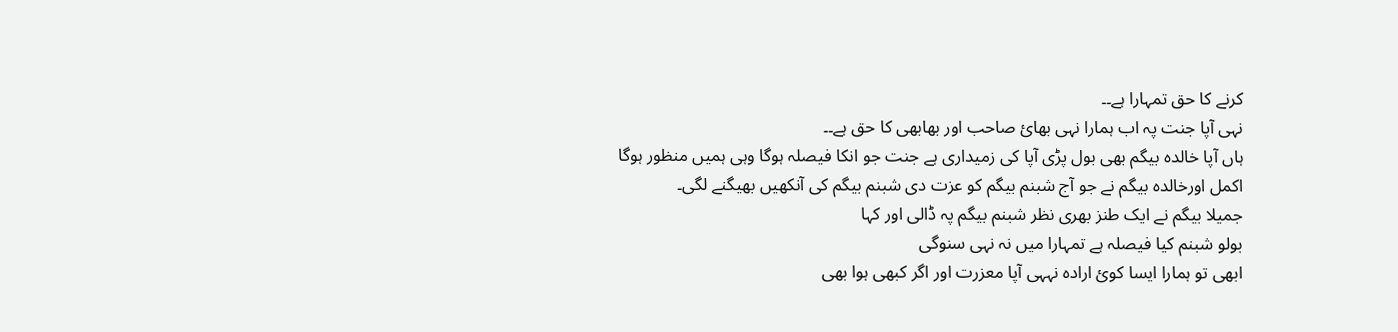کرنے کا حق تمہارا ہے۔۔
نہی آپا جنت پہ اب ہمارا نہی بھائ صاحب اور بھابھی کا حق ہے۔۔
ہاں آپا خالدہ بیگم بھی بول پڑی آپا کی زمیداری ہے جنت جو انکا فیصلہ ہوگا وہی ہمیں منظور ہوگا
اکمل اورخالدہ بیگم نے جو آج شبنم بیگم کو عزت دی شبنم بیگم کی آنکھیں بھیگنے لگی۔
جمیلا بیگم نے ایک طنز بھری نظر شبنم بیگم پہ ڈالی اور کہا
بولو شبنم کیا فیصلہ ہے تمہارا میں نہ نہی سنوگی
ابھی تو ہمارا ایسا کوئ ارادہ نہہی آپا معزرت اور اگر کبھی ہوا بھی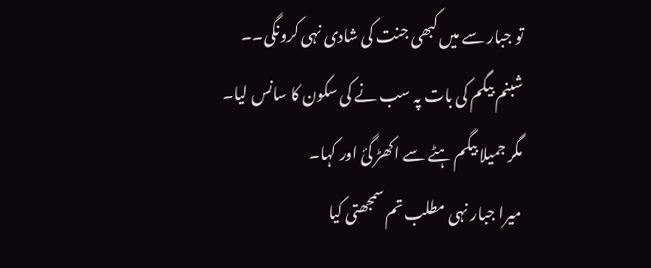تو جبار سے میں کبھی جنت کی شادی نہی کرونگی۔۔
شبنم بیگم کی بات پہ سب نے کی سکون کا سانس لیا۔
مگر جمیلا بیگم ہٹے سے اکھڑ گئ اور کہا۔
میرا جبار نہی مطلب تم سمجھتی کیا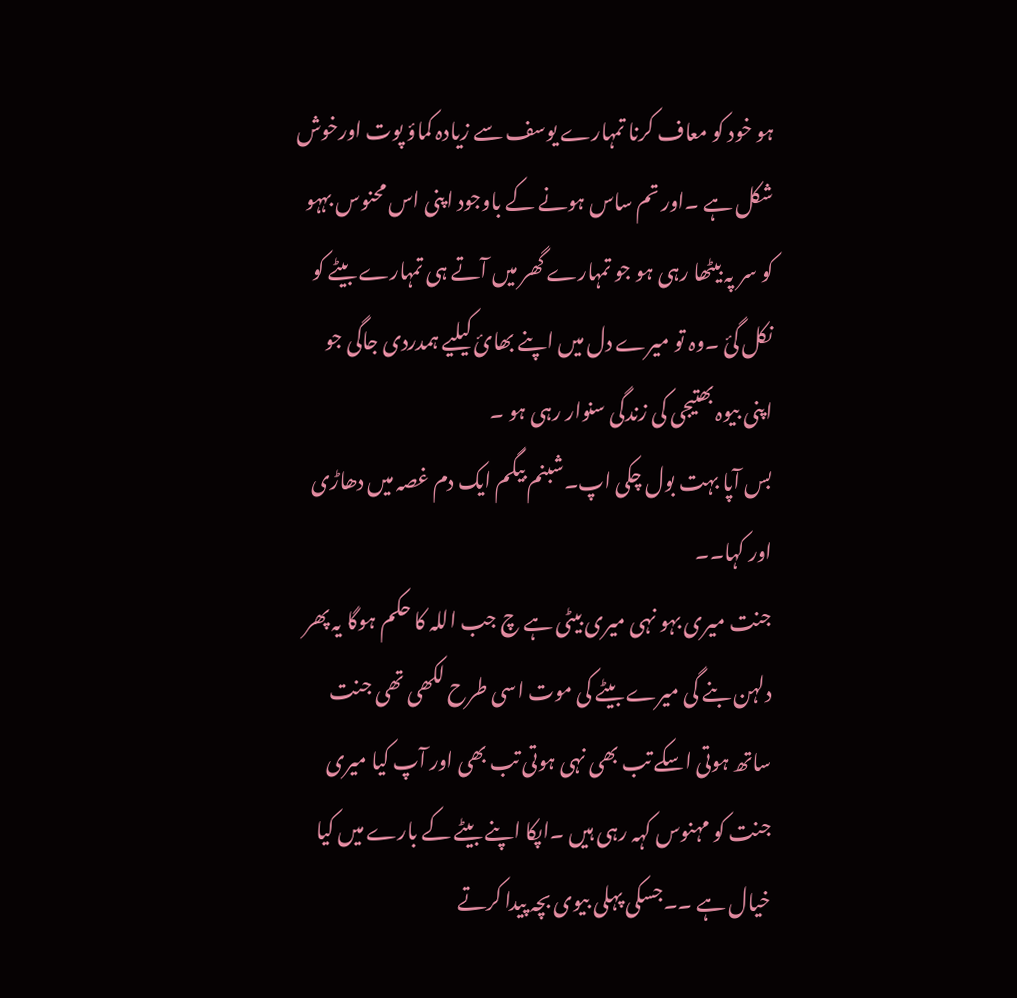ہو خود کو معاف کرنا تمہارے یوسف سے زیادہ کماؤ پوت اورخوش شکل ہے ۔اور تم ساس ہونے کے باوجود اپنی اس محنوس بہہو کو سر پہ بیٹھا رہی ہو جو تمہارے گھر میں آتے ہی تمہارے بیٹے کو نکل گئ ۔وہ تو میرے دل میں اپنے بھائ کیلیے ہمدردی جاگی جو اپنی بیوہ بھتیجی کی زندگی سنوار رہی ہو ۔
بس آپا بہت بول چکی اپ۔شبنم بیگم ایک دم غصہ میں دھاڑی اور کہا۔۔
جنت میری بہو نہی میری بیٹی ہے چ جب اللہ کا حکم ہوگا یہ پھر دلہن بنے گی میرے بیٹے کی موت اسی طرح لکھی تھی جنت ساتھ ہوتی اسکے تب بھی نہی ہوتی تب بھی اور آپ کیا میری جنت کو مہنوس کہہ رہی ہیں ۔اپکا اپنے بیٹے کے بارے میں کیا خیال ہے ۔۔جسکی پہلی بیوی بچہ پیدا کرتے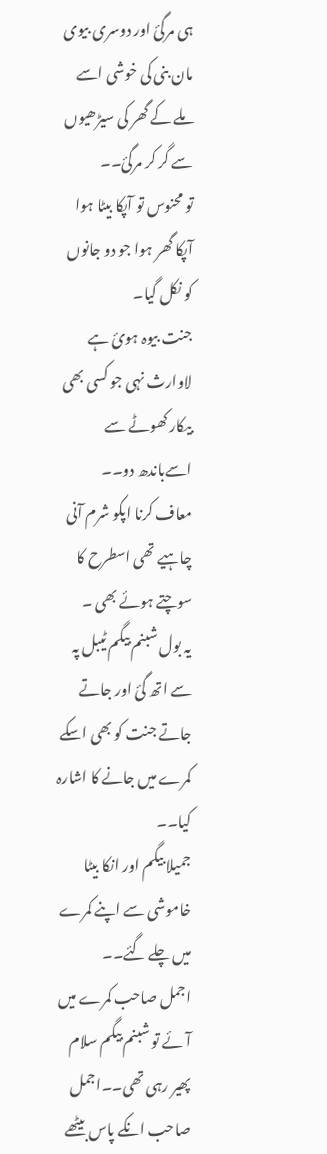ہی مرگئ اور دوسری بیوی مان بنی کی خوشی اسے ملے کے گھر کی سیڑھیوں سے گر کر مرگئ۔۔
تو محنوس تو آپکا بیٹا ہوا آپکا گھر ہوا جو دو جانوں کو نکل گیا۔
جنت بیوہ ہوئ ہے لاوارث نہی جو کسی بھی بیکار کھوٹے سے اسےباندھ دو۔۔
معاف کرنا اپکو شرم آنی چاہیے تھی اسطرح کا سوچتے ہوئے بھی ۔
یہ بول شبنم بیگم ٹیبل پہ سے اتھ گئ اور جاتے جاتے جنت کو بھی اسکے کمرے میں جانے کا اشارہ کیا۔۔
جمیلا بیگم اور انکا بیٹا خاموشی سے اپنے کمرے میں چلے گئے۔۔
اجمل صاحب کمرے میں آئے تو شبنم بیگم سلام پھیر رہی تھی۔۔اجمل صاحب انکے پاس بیٹھے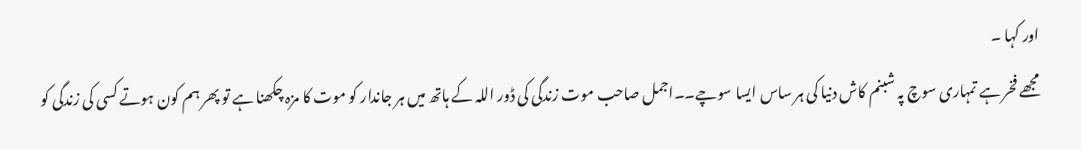اور کہا ۔
مجھے فخر ہے تمہاری سوچ پہ شبنم کاش دنیا کی ہر ساس ایسا سوچے۔۔اجمل صاحب موت زندگی کی ڈور اللہ کے ہاتھ میں ہر جاندار کو موت کا مزہ چکھنا ہے تو پھر ہم کون ہوتے کسی کی زندگی کو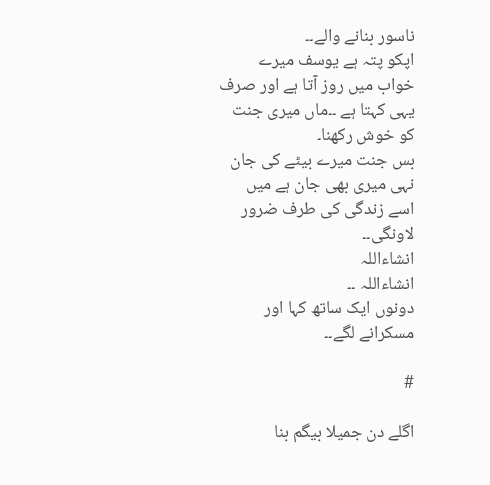ناسور بنانے والے۔۔
اپکو پتہ ہے یوسف میرے خواب میں روز آتا ہے اور صرف یہی کہتا ہے ۔۔ماں میری جنت کو خوش رکھنا۔
بس جنت میرے بیٹے کی جان نہی میری بھی جان ہے میں اسے زندگی کی طرف ضرور لاونگی۔۔
انشاءاللہ
انشاءاللہ ۔۔
دونوں ایک ساتھ کہا اور مسکرانے لگے۔۔

#

اگلے دن جمیلا بیگم بنا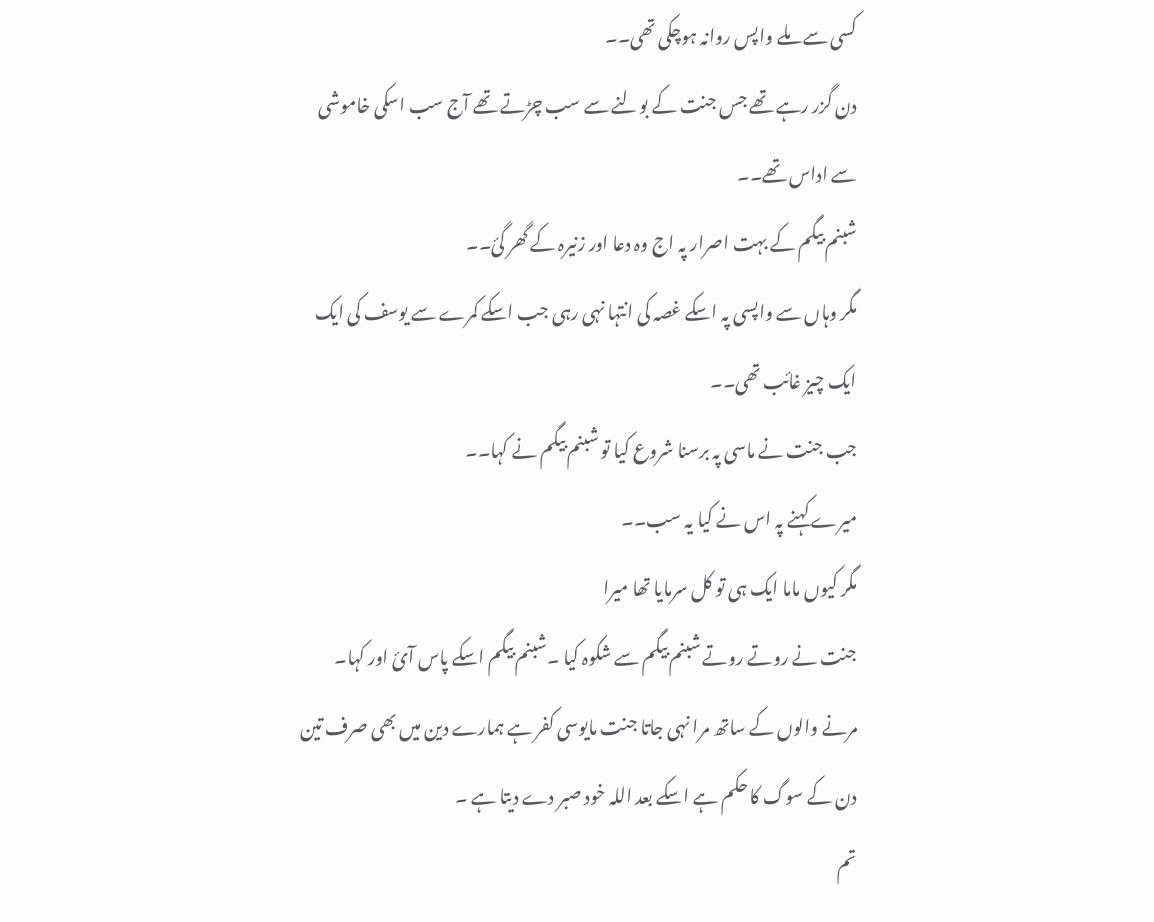کسی سے ملے واپس روانہ ہوچکی تھی۔۔
دن گزر رہے تھے جس جنت کے بولنے سے سب چڑتے تھے آج سب اسکی خاموشی سے اداس تھے۔۔
شبنم بیگم کے بہت اصرار پہ اج وہ دعا اور زنیرہ کے گھر گئ۔۔
مگر وہاں سے واپسی پہ اسکے غصہ کی انتہا نہی رہی جب اسکے کمرے سے یوسف کی ایک ایک چیز غائب تھی۔۔
جب جنت نے ماسی پہ برسنا شروع کیا تو شبنم بیگم نے کہا۔۔
میرے کہنے پہ اس نے کیا یہ سب۔۔
مگر کیوں ماما ایک ہی تو کل سرمایا تھا میرا
جنت نے روتے روتے شبنم بیگم سے شکوہ کیا ۔شبنم بیگم اسکے پاس آئ اور کہا۔
مرنے والوں کے ساتھ مرا نہی جاتا جنت مایوسی کفر ہے ہمارے دین میں بھی صرف تین دن کے سوگ کا حکم ہے اسکے بعد اللہ خود صبر دے دیتا ہے ۔
تم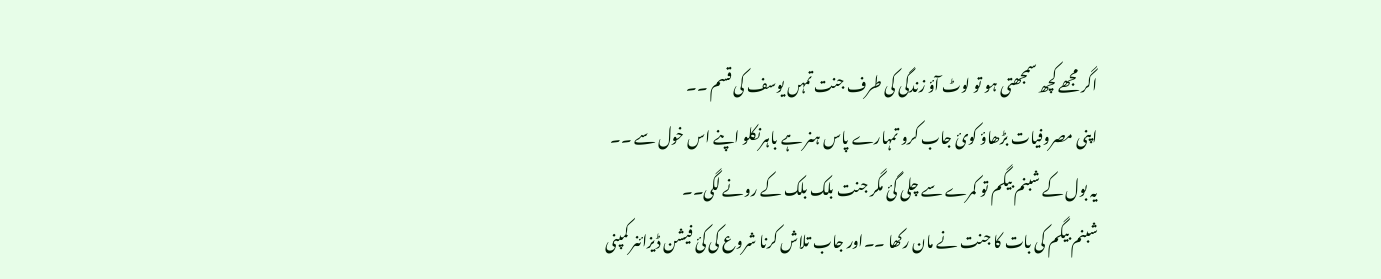اگر مجھے کچھ سمجھتی ہو تو لوٹ آؤ زندگی کی طرف جنت تمہں یوسف کی قسم ۔۔
اپنی مصروفیات بڑھاؤ کوئ جاب کرو تمہارے پاس ہنر ہے باہرنکلو اپنے اس خول سے ۔۔
یہ بول کے شبنم بیگم تو کمرے سے چلی گئ مگر جنت بلک بلک کے رونے لگی۔۔
شبنم بیگم کی بات کا جنت نے مان رکھا ۔۔اور جاب تلاش کرنا شروع کی کئ فیشن ڈیزائنر کمپنی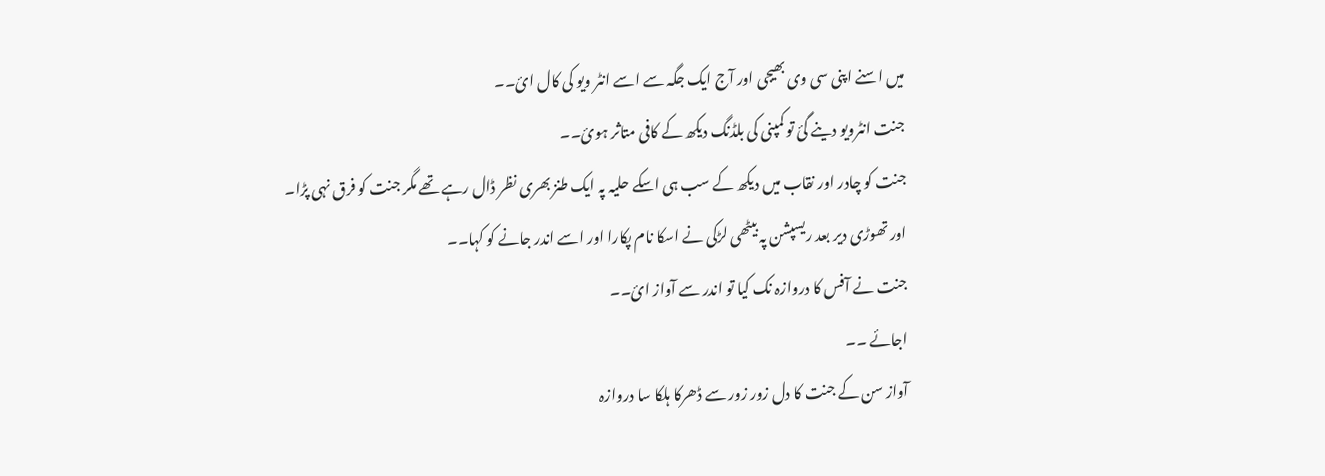میں اسنے اپنی سی وی بھیجی اور آج ایک جگہ سے اسے انٹر ویو کی کال ائ۔۔
جنت انٹرویو دینے گئ تو کمپنی کی بلڈنگ دیکھ کے کافی متاثر ہوئ۔۔
جنت کو چادر اور نقاب میں دیکھ کے سب ہی اسکے حلیہ پہ ایک طنز بھری نظر ڈال رہے تھے مگر جنت کو فرق نہی پڑا۔
اور تھوڑی دیر بعد ریسپشن پہ بیٹھی لڑکی نے اسکا نام پکارا اور اسے اندر جانے کو کہا۔۔
جنت نے آفس کا دروازہ نک کیا تو اندر سے آواز ائ۔۔
اجائے ۔۔
آواز سن کے جنت کا دل زور زور سے ڈھرکا ہلکا سا دروازہ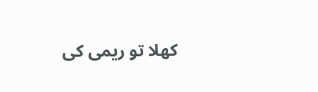کھلا تو ریمی کی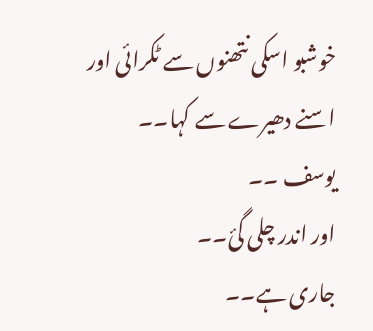خوشبو اسکی نتھنوں سے ٹکرائی اور اسنے دھیرے سے کہا۔۔
یوسف ۔۔
اور اندر چلی گئ۔۔
جاری ہے۔۔